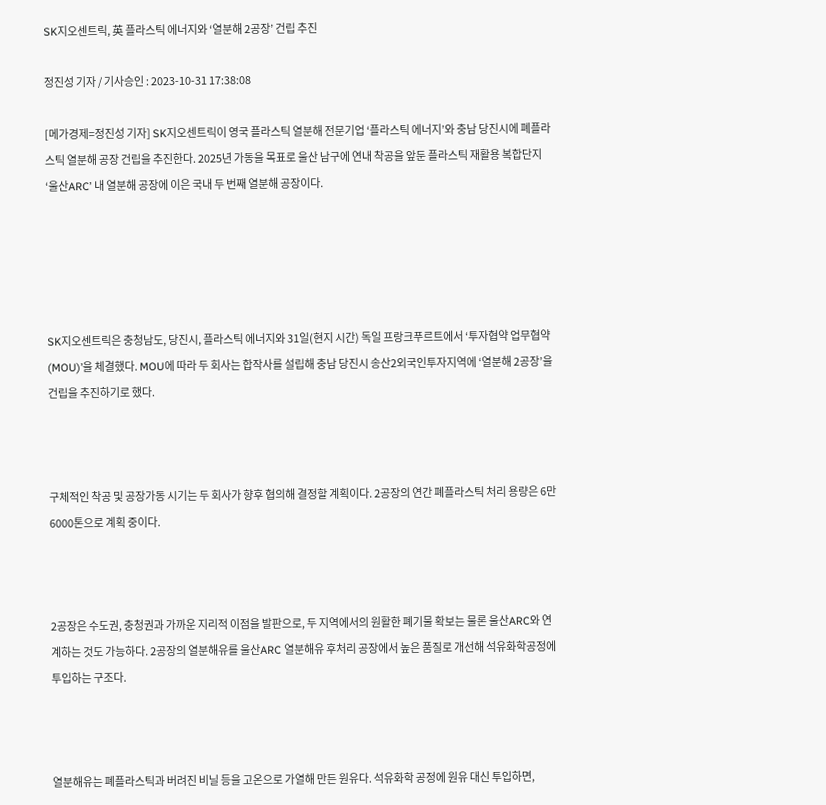SK지오센트릭, 英 플라스틱 에너지와 ‘열분해 2공장’ 건립 추진

정진성 기자 / 기사승인 : 2023-10-31 17:38:08

[메가경제=정진성 기자] SK지오센트릭이 영국 플라스틱 열분해 전문기업 ‘플라스틱 에너지’와 충남 당진시에 폐플라스틱 열분해 공장 건립을 추진한다. 2025년 가동을 목표로 울산 남구에 연내 착공을 앞둔 플라스틱 재활용 복합단지 ‘울산ARC’ 내 열분해 공장에 이은 국내 두 번째 열분해 공장이다.





SK지오센트릭은 충청남도, 당진시, 플라스틱 에너지와 31일(현지 시간) 독일 프랑크푸르트에서 ‘투자협약 업무협약(MOU)’을 체결했다. MOU에 따라 두 회사는 합작사를 설립해 충남 당진시 송산2외국인투자지역에 ‘열분해 2공장’을 건립을 추진하기로 했다.



구체적인 착공 및 공장가동 시기는 두 회사가 향후 협의해 결정할 계획이다. 2공장의 연간 폐플라스틱 처리 용량은 6만6000톤으로 계획 중이다.



2공장은 수도권, 충청권과 가까운 지리적 이점을 발판으로, 두 지역에서의 원활한 폐기물 확보는 물론 울산ARC와 연계하는 것도 가능하다. 2공장의 열분해유를 울산ARC 열분해유 후처리 공장에서 높은 품질로 개선해 석유화학공정에 투입하는 구조다.



열분해유는 폐플라스틱과 버려진 비닐 등을 고온으로 가열해 만든 원유다. 석유화학 공정에 원유 대신 투입하면,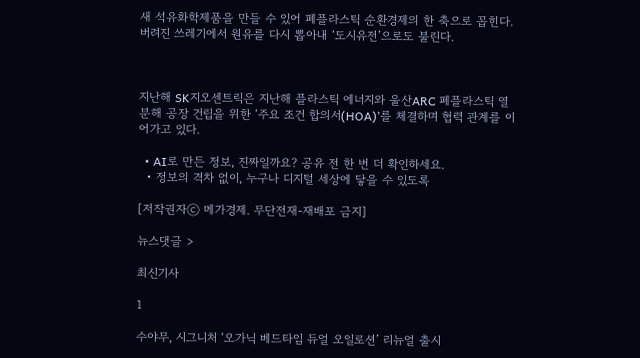새 석유화학제품을 만들 수 있어 폐플라스틱 순환경제의 한 축으로 꼽힌다. 버려진 쓰레기에서 원유를 다시 뽑아내 ‘도시유전’으로도 불린다.



지난해 SK지오센트릭은 지난해 플라스틱 에너지와 울산ARC 폐플라스틱 열분해 공장 건립을 위한 ‘주요 조건 합의서(HOA)’를 체결하며 협력 관계를 이어가고 있다.

  • AI로 만든 정보, 진짜일까요? 공유 전 한 번 더 확인하세요.
  • 정보의 격차 없이, 누구나 디지털 세상에 닿을 수 있도록

[저작권자ⓒ 메가경제. 무단전재-재배포 금지]

뉴스댓글 >

최신기사

1

수야무, 시그니처 ‘오가닉 베드타임 듀얼 오일로션’ 리뉴얼 출시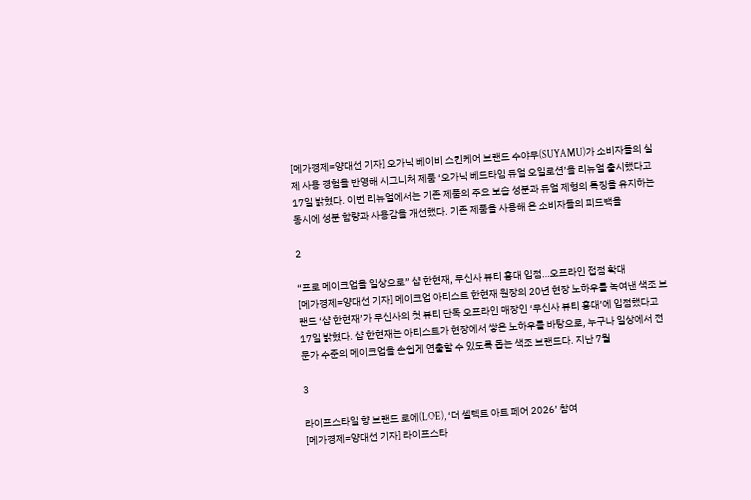[메가경제=양대선 기자] 오가닉 베이비 스킨케어 브랜드 수야무(SUYAMU)가 소비자들의 실제 사용 경험을 반영해 시그니처 제품 ‘오가닉 베드타임 듀얼 오일로션’을 리뉴얼 출시했다고 17일 밝혔다. 이번 리뉴얼에서는 기존 제품의 주요 보습 성분과 듀얼 제형의 특징을 유지하는 동시에 성분 함량과 사용감을 개선했다. 기존 제품을 사용해 온 소비자들의 피드백을

2

“프로 메이크업을 일상으로” 샵 한현재, 무신사 뷰티 홍대 입점…오프라인 접점 확대
[메가경제=양대선 기자] 메이크업 아티스트 한현재 원장의 20년 현장 노하우를 녹여낸 색조 브랜드 ‘샵 한현재’가 무신사의 첫 뷰티 단독 오프라인 매장인 ‘무신사 뷰티 홍대’에 입점했다고 17일 밝혔다. 샵 한현재는 아티스트가 현장에서 쌓은 노하우를 바탕으로, 누구나 일상에서 전문가 수준의 메이크업을 손쉽게 연출할 수 있도록 돕는 색조 브랜드다. 지난 7월

3

라이프스타일 향 브랜드 로에(LOE), ‘더 셀렉트 아트 페어 2026’ 참여
[메가경제=양대선 기자] 라이프스타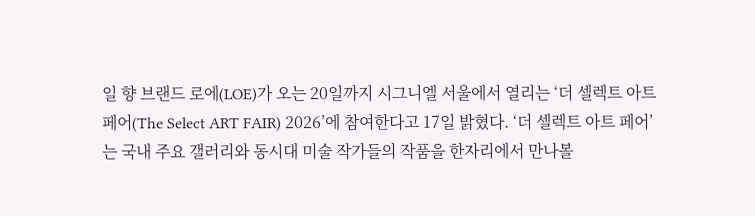일 향 브랜드 로에(LOE)가 오는 20일까지 시그니엘 서울에서 열리는 ‘더 셀렉트 아트 페어(The Select ART FAIR) 2026’에 참여한다고 17일 밝혔다. ‘더 셀렉트 아트 페어’는 국내 주요 갤러리와 동시대 미술 작가들의 작품을 한자리에서 만나볼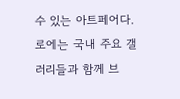수 있는 아트페어다. 로에는 국내 주요 갤러리들과 함께 브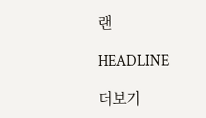랜

HEADLINE

더보기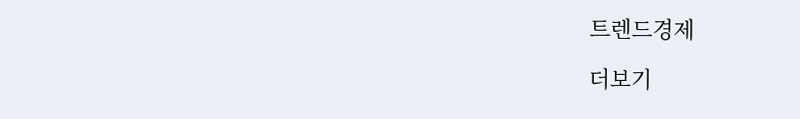트렌드경제

더보기